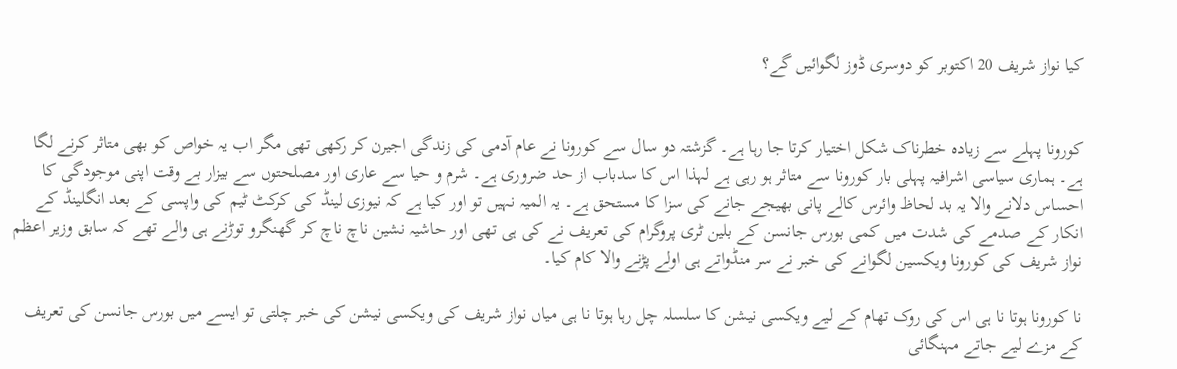کیا نواز شریف 20 اکتوبر کو دوسری ڈوز لگوائیں گے؟


کورونا پہلے سے زیادہ خطرناک شکل اختیار کرتا جا رہا ہے۔ گزشتہ دو سال سے کورونا نے عام آدمی کی زندگی اجیرن کر رکھی تھی مگر اب یہ خواص کو بھی متاثر کرنے لگا ہے۔ ہماری سیاسی اشرافیہ پہلی بار کورونا سے متاثر ہو رہی ہے لہذا اس کا سدباب از حد ضروری ہے۔ شرم و حیا سے عاری اور مصلحتوں سے بیزار بے وقت اپنی موجودگی کا احساس دلانے والا یہ بد لحاظ وائرس کالے پانی بھیجے جانے کی سزا کا مستحق ہے۔ یہ المیہ نہیں تو اور کیا ہے کہ نیوزی لینڈ کی کرکٹ ٹیم کی واپسی کے بعد انگلینڈ کے انکار کے صدمے کی شدت میں کمی بورس جانسن کے بلین ٹری پروگرام کی تعریف نے کی ہی تھی اور حاشیہ نشین ناچ ناچ کر گھنگرو توڑنے ہی والے تھے کہ سابق وزیر اعظم نواز شریف کی کورونا ویکسین لگوانے کی خبر نے سر منڈواتے ہی اولے پڑنے والا کام کیا۔

نا کورونا ہوتا نا ہی اس کی روک تھام کے لیے ویکسی نیشن کا سلسلہ چل رہا ہوتا نا ہی میاں نواز شریف کی ویکسی نیشن کی خبر چلتی تو ایسے میں بورس جانسن کی تعریف کے مزے لیے جاتے مہنگائی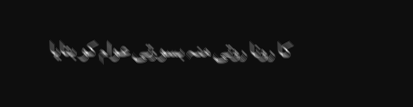کا رونا روتی منہ بسورتی عوام کو بتایا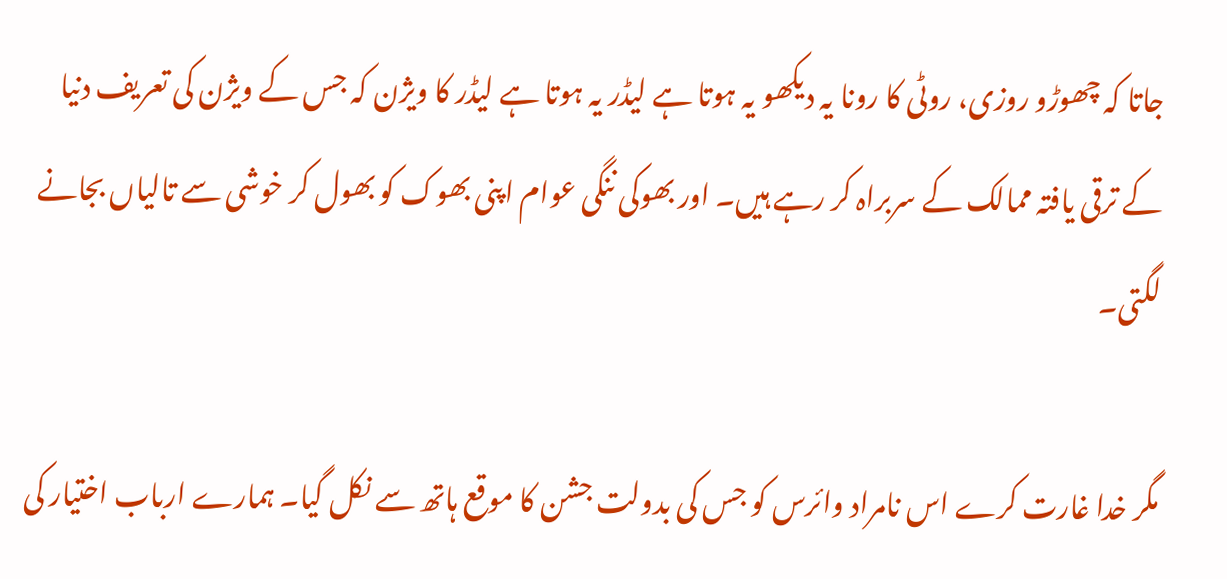جاتا کہ چھوڑو روزی، روٹی کا رونا یہ دیکھو یہ ہوتا ہے لیڈر یہ ہوتا ہے لیڈر کا ویژن کہ جس کے ویژن کی تعریف دنیا کے ترقی یافتہ ممالک کے سربراہ کر رہے ہیں۔ اور بھوکی ننگی عوام اپنی بھوک کو بھول کر خوشی سے تالیاں بجانے لگتی۔

مگر خدا غارت کرے اس نامراد وائرس کو جس کی بدولت جشن کا موقع ہاتھ سے نکل گیا۔ ہمارے ارباب اختیار کی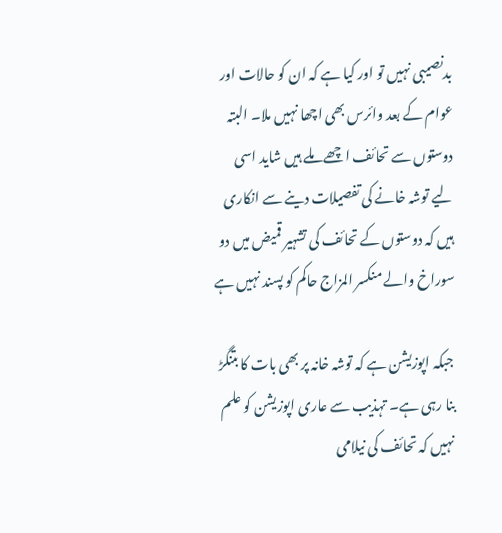بدنصیبی نہیں تو اور کیا ہے کہ ان کو حالات اور عوام کے بعد وائرس بھی اچھا نہیں ملا۔ البتہ دوستوں سے تحائف اچھے ملے ہیں شاید اسی لیے توشہ خانے کی تفصیلات دینے سے انکاری ہیں کہ دوستوں کے تحائف کی تشہیر قمیض میں دو سوراخ والے منکسر المزاج حاکم کو پسند نہیں ہے

جبکہ اپوزیشن ہے کہ توشہ خانہ پر بھی بات کا بتنگڑ بنا رہی ہے۔ تہذیب سے عاری اپوزیشن کو علم نہیں کہ تحائف کی نیلامی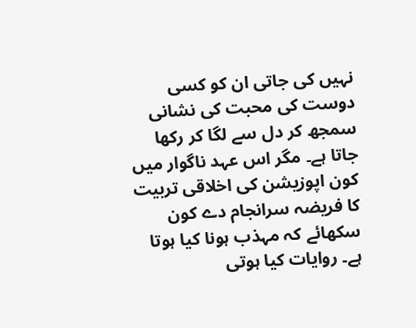نہیں کی جاتی ان کو کسی دوست کی محبت کی نشانی سمجھ کر دل سے لگا کر رکھا جاتا ہے۔ مگر اس عہد ناگوار میں کون اپوزیشن کی اخلاقی تربیت کا فریضہ سرانجام دے کون سکھائے کہ مہذب ہونا کیا ہوتا ہے۔ روایات کیا ہوتی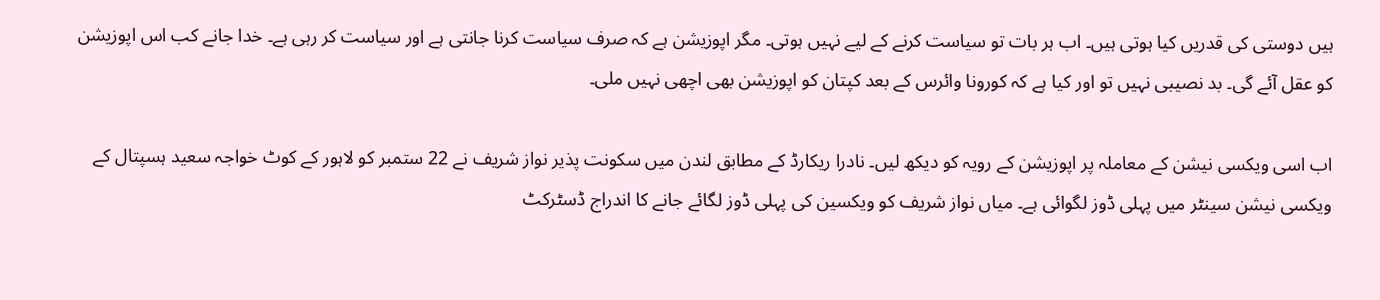ہیں دوستی کی قدریں کیا ہوتی ہیں۔ اب ہر بات تو سیاست کرنے کے لیے نہیں ہوتی۔ مگر اپوزیشن ہے کہ صرف سیاست کرنا جانتی ہے اور سیاست کر رہی ہے۔ خدا جانے کب اس اپوزیشن کو عقل آئے گی۔ بد نصیبی نہیں تو اور کیا ہے کہ کورونا وائرس کے بعد کپتان کو اپوزیشن بھی اچھی نہیں ملی۔

اب اسی ویکسی نیشن کے معاملہ پر اپوزیشن کے رویہ کو دیکھ لیں۔ نادرا ریکارڈ کے مطابق لندن میں سکونت پذیر نواز شریف نے 22 ستمبر کو لاہور کے کوٹ خواجہ سعید ہسپتال کے ویکسی نیشن سینٹر میں پہلی ڈوز لگوائی ہے۔ میاں نواز شریف کو ویکسین کی پہلی ڈوز لگائے جانے کا اندراج ڈسٹرکٹ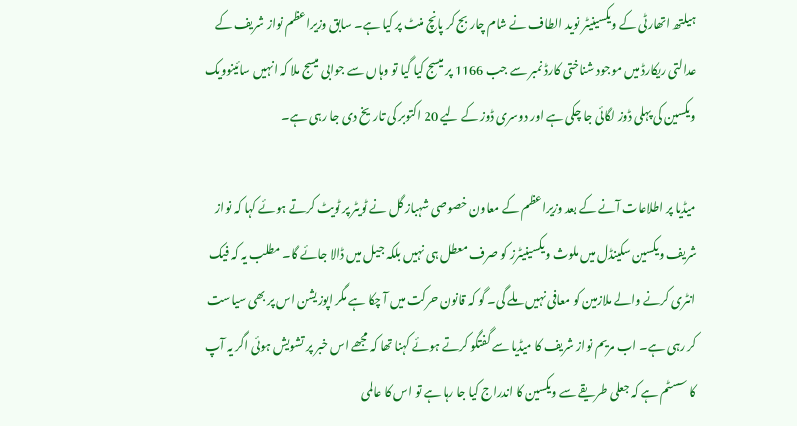ہیلتھ اتھارٹی کے ویکسینیٹر نوید الطاف نے شام چار بج کر پانچ منٹ پر کیا ہے۔ سابق وزیراعظم نواز شریف کے عدالتی ریکارڈ میں موجود شناختی کارڈ نمبر سے جب 1166 پر میسج کیا گیا تو وہاں سے جوابی میسج ملا کہ انہیں سائینوویک ویکسین کی پہلی ڈوز لگائی جا چکی ہے اور دوسری ڈوز کے لیے 20 اکتوبر کی تاریخ دی جا رہی ہے۔

میڈیا پر اطلاعات آنے کے بعد وزیراعظم کے معاون خصوصی شہباز گل نے ٹویٹر پر ٹویٹ کرتے ہوئے کہا کہ نواز شریف ویکسین سکینڈل میں ملوث ویکسینیٹرز کو صرف معطل ہی نہیں بلکہ جیل میں ڈالا جائے گا۔ مطلب یہ کہ فیک انٹری کرنے والے ملازمین کو معافی نہیں ملے گی۔ گو کہ قانون حرکت میں آ چکا ہے مگر اپوزیشن اس پر بھی سیاست کر رہی ہے۔ اب مریم نواز شریف کا میڈیا سے گفتگو کرتے ہوئے کہنا تھا کہ مجھے اس خبر پر تشویش ہوئی اگر یہ آپ کا سسٹم ہے کہ جعلی طریقے سے ویکسین کا اندراج کیا جا رہا ہے تو اس کا عالمی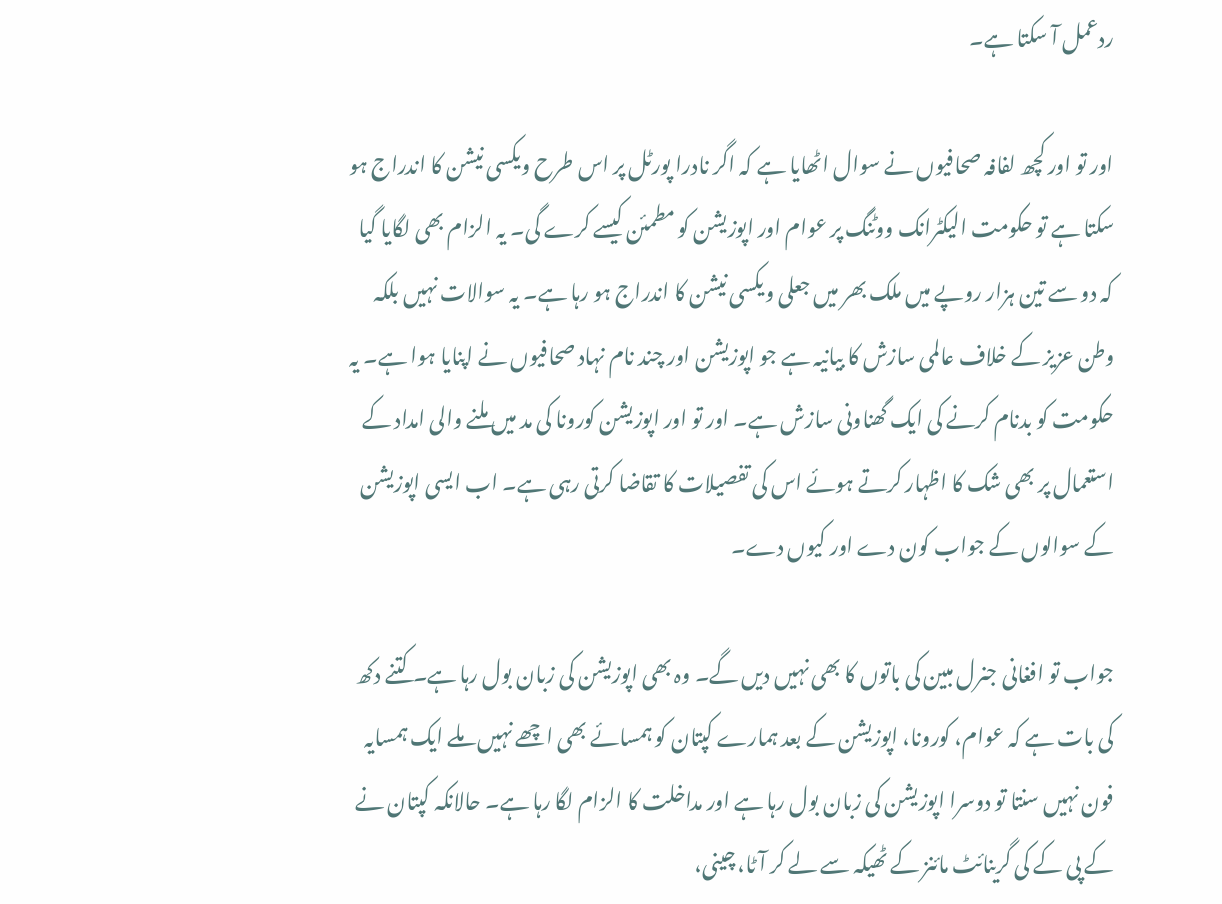ردعمل آ سکتا ہے۔

اور تو اور کچھ لفافہ صحافیوں نے سوال اٹھایا ہے کہ اگر نادرا پورٹل پر اس طرح ویکسی نیشن کا اندراج ہو سکتا ہے تو حکومت الیکٹرانک ووٹنگ پر عوام اور اپوزیشن کو مطمئن کیسے کرے گی۔ یہ الزام بھی لگایا گیا کہ دو سے تین ہزار روپے میں ملک بھر میں جعلی ویکسی نیشن کا اندراج ہو رہا ہے۔ یہ سوالات نہیں بلکہ وطن عزیز کے خلاف عالمی سازش کا بیانیہ ہے جو اپوزیشن اور چند نام نہاد صحافیوں نے اپنایا ہوا ہے۔ یہ حکومت کو بدنام کرنے کی ایک گھناونی سازش ہے۔ اور تو اور اپوزیشن کورونا کی مد میں ملنے والی امداد کے استعمال پر بھی شک کا اظہار کرتے ہوئے اس کی تفصیلات کا تقاضا کرتی رہی ہے۔ اب ایسی اپوزیشن کے سوالوں کے جواب کون دے اور کیوں دے۔

جواب تو افغانی جنرل مبین کی باتوں کا بھی نہیں دیں گے۔ وہ بھی اپوزیشن کی زبان بول رہا ہے۔ کتنے دکھ کی بات ہے کہ عوام، کورونا، اپوزیشن کے بعد ہمارے کپتان کو ہمسائے بھی اچھے نہیں ملے ایک ہمسایہ فون نہیں سنتا تو دوسرا اپوزیشن کی زبان بول رہا ہے اور مداخلت کا الزام لگا رہا ہے۔ حالانکہ کپتان نے کے پی کے کی گرینائٹ مائنز کے ٹھیکہ سے لے کر آٹا، چینی،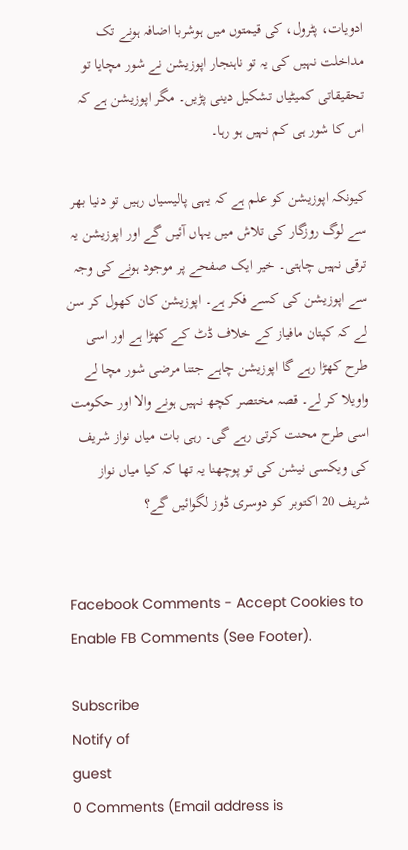ادویات، پٹرول، کی قیمتوں میں ہوشربا اضافہ ہونے تک مداخلت نہیں کی یہ تو ناہنجار اپوزیشن نے شور مچایا تو تحقیقاتی کمیٹیاں تشکیل دینی پڑیں۔ مگر اپوزیشن ہے کہ اس کا شور ہی کم نہیں ہو رہا۔

کیونکہ اپوزیشن کو علم ہے کہ یہی پالیسیاں رہیں تو دنیا بھر سے لوگ روزگار کی تلاش میں یہاں آئیں گے اور اپوزیشن یہ ترقی نہیں چاہتی۔ خیر ایک صفحے پر موجود ہونے کی وجہ سے اپوزیشن کی کسے فکر ہے۔ اپوزیشن کان کھول کر سن لے کہ کپتان مافیاز کے خلاف ڈٹ کے کھڑا ہے اور اسی طرح کھڑا رہے گا اپوزیشن چاہے جتنا مرضی شور مچا لے واویلا کر لے۔ قصہ مختصر کچھ نہیں ہونے والا اور حکومت اسی طرح محنت کرتی رہے گی۔ رہی بات میاں نواز شریف کی ویکسی نیشن کی تو پوچھنا یہ تھا کہ کیا میاں نواز شریف 20 اکتوبر کو دوسری ڈوز لگوائیں گے؟


Facebook Comments - Accept Cookies to Enable FB Comments (See Footer).

Subscribe
Notify of
guest
0 Comments (Email address is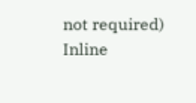not required)
Inline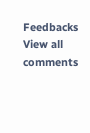Feedbacks
View all comments